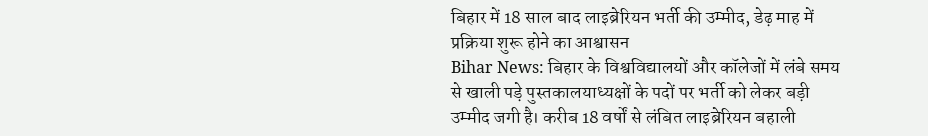बिहार में 18 साल बाद लाइब्रेरियन भर्ती की उम्मीद, डेढ़ माह में प्रक्रिया शुरू होने का आश्वासन
Bihar News: बिहार के विश्वविद्यालयों और कॉलेजों में लंबे समय से खाली पड़े पुस्तकालयाध्यक्षों के पदों पर भर्ती को लेकर बड़ी उम्मीद जगी है। करीब 18 वर्षों से लंबित लाइब्रेरियन बहाली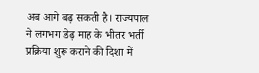अब आगे बढ़ सकती है। राज्यपाल ने लगभग डेढ़ माह के भीतर भर्ती प्रक्रिया शुरू कराने की दिशा में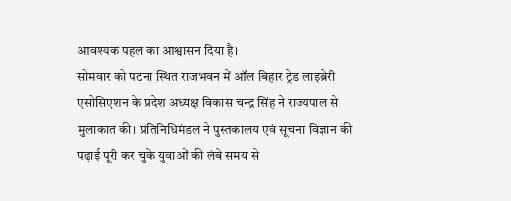आवश्यक पहल का आश्वासन दिया है।
सोमवार को पटना स्थित राजभवन में ऑल बिहार ट्रेड लाइब्रेरी एसोसिएशन के प्रदेश अध्यक्ष विकास चन्द्र सिंह ने राज्यपाल से मुलाकात की। प्रतिनिधिमंडल ने पुस्तकालय एवं सूचना विज्ञान की पढ़ाई पूरी कर चुके युवाओं की लंबे समय से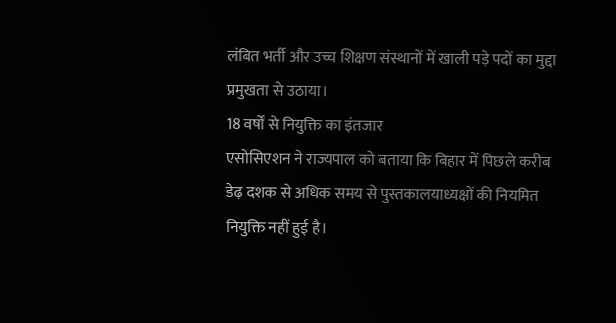लंबित भर्ती और उच्च शिक्षण संस्थानों में खाली पड़े पदों का मुद्दा प्रमुखता से उठाया।
18 वर्षों से नियुक्ति का इंतजार
एसोसिएशन ने राज्यपाल को बताया कि बिहार में पिछले करीब डेढ़ दशक से अधिक समय से पुस्तकालयाध्यक्षों की नियमित नियुक्ति नहीं हुई है।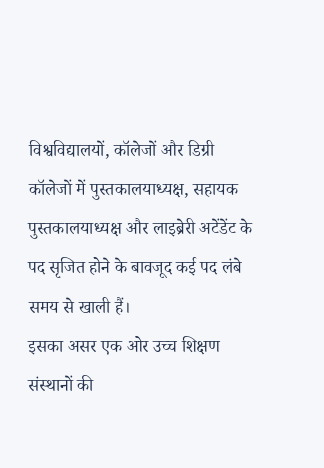विश्वविद्यालयों, कॉलेजों और डिग्री कॉलेजों में पुस्तकालयाध्यक्ष, सहायक पुस्तकालयाध्यक्ष और लाइब्रेरी अटेंडेंट के पद सृजित होने के बावजूद कई पद लंबे समय से खाली हैं।
इसका असर एक ओर उच्च शिक्षण संस्थानों की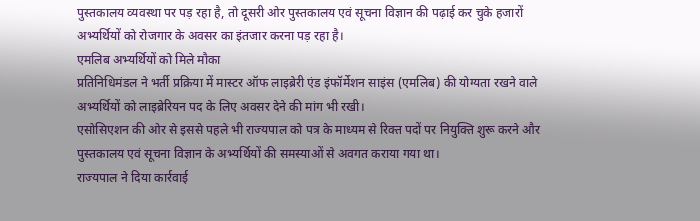पुस्तकालय व्यवस्था पर पड़ रहा है, तो दूसरी ओर पुस्तकालय एवं सूचना विज्ञान की पढ़ाई कर चुके हजारों अभ्यर्थियों को रोजगार के अवसर का इंतजार करना पड़ रहा है।
एमलिब अभ्यर्थियों को मिले मौका
प्रतिनिधिमंडल ने भर्ती प्रक्रिया में मास्टर ऑफ लाइब्रेरी एंड इंफॉर्मेशन साइंस (एमलिब) की योग्यता रखने वाले अभ्यर्थियों को लाइब्रेरियन पद के लिए अवसर देने की मांग भी रखी।
एसोसिएशन की ओर से इससे पहले भी राज्यपाल को पत्र के माध्यम से रिक्त पदों पर नियुक्ति शुरू करने और पुस्तकालय एवं सूचना विज्ञान के अभ्यर्थियों की समस्याओं से अवगत कराया गया था।
राज्यपाल ने दिया कार्रवाई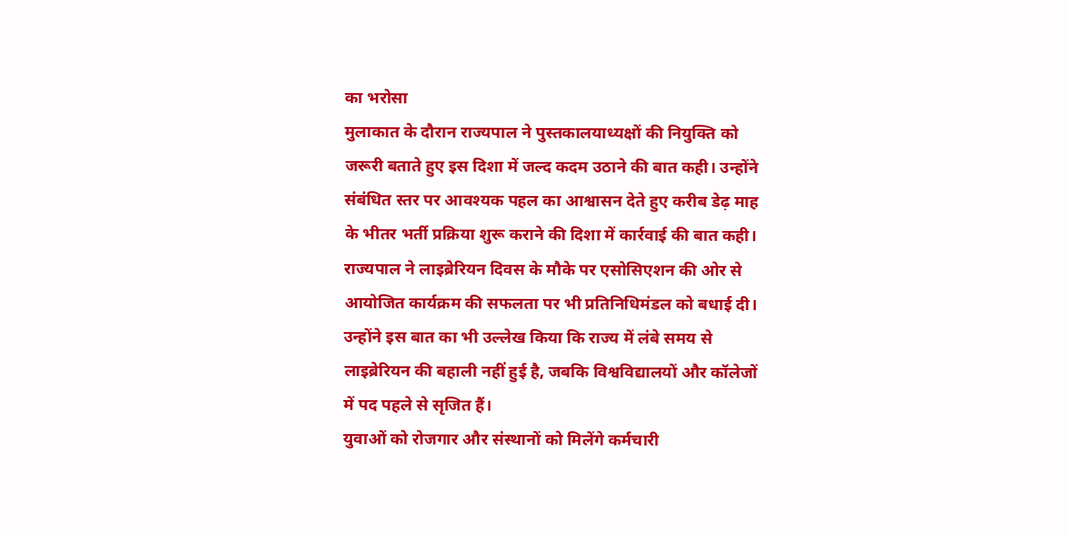का भरोसा
मुलाकात के दौरान राज्यपाल ने पुस्तकालयाध्यक्षों की नियुक्ति को जरूरी बताते हुए इस दिशा में जल्द कदम उठाने की बात कही। उन्होंने संबंधित स्तर पर आवश्यक पहल का आश्वासन देते हुए करीब डेढ़ माह के भीतर भर्ती प्रक्रिया शुरू कराने की दिशा में कार्रवाई की बात कही।
राज्यपाल ने लाइब्रेरियन दिवस के मौके पर एसोसिएशन की ओर से आयोजित कार्यक्रम की सफलता पर भी प्रतिनिधिमंडल को बधाई दी। उन्होंने इस बात का भी उल्लेख किया कि राज्य में लंबे समय से लाइब्रेरियन की बहाली नहीं हुई है, जबकि विश्वविद्यालयों और कॉलेजों में पद पहले से सृजित हैं।
युवाओं को रोजगार और संस्थानों को मिलेंगे कर्मचारी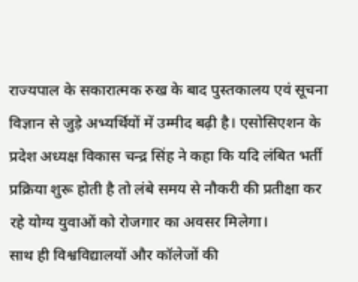राज्यपाल के सकारात्मक रुख के बाद पुस्तकालय एवं सूचना विज्ञान से जुड़े अभ्यर्थियों में उम्मीद बढ़ी है। एसोसिएशन के प्रदेश अध्यक्ष विकास चन्द्र सिंह ने कहा कि यदि लंबित भर्ती प्रक्रिया शुरू होती है तो लंबे समय से नौकरी की प्रतीक्षा कर रहे योग्य युवाओं को रोजगार का अवसर मिलेगा।
साथ ही विश्वविद्यालयों और कॉलेजों की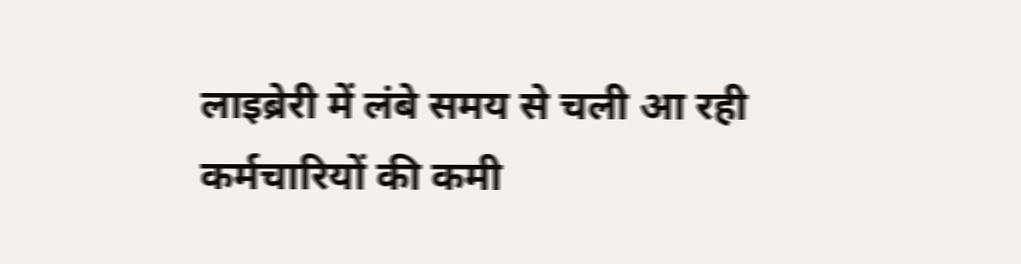लाइब्रेरी में लंबे समय से चली आ रही कर्मचारियों की कमी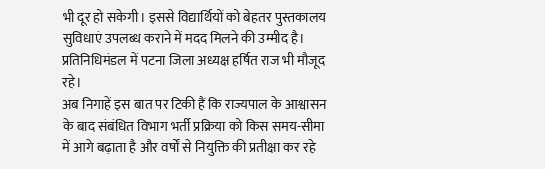भी दूर हो सकेगी। इससे विद्यार्थियों को बेहतर पुस्तकालय सुविधाएं उपलब्ध कराने में मदद मिलने की उम्मीद है।
प्रतिनिधिमंडल में पटना जिला अध्यक्ष हर्षित राज भी मौजूद रहे।
अब निगाहें इस बात पर टिकी हैं कि राज्यपाल के आश्वासन के बाद संबंधित विभाग भर्ती प्रक्रिया को किस समय-सीमा में आगे बढ़ाता है और वर्षों से नियुक्ति की प्रतीक्षा कर रहे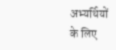अभ्यर्थियों के लिए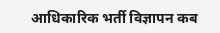आधिकारिक भर्ती विज्ञापन कब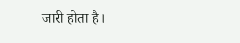जारी होता है।